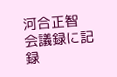河合正智
会議録に記録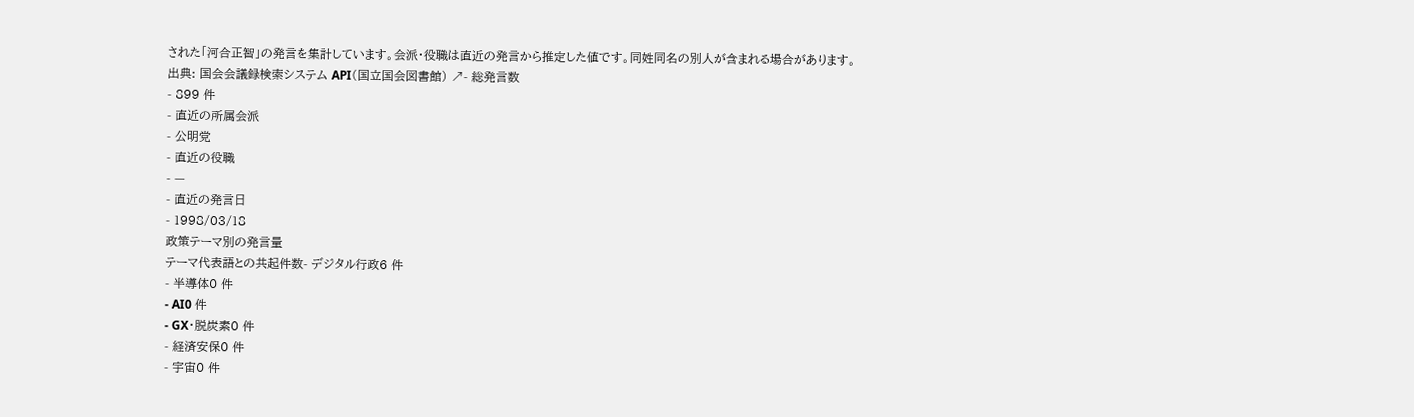された「河合正智」の発言を集計しています。会派・役職は直近の発言から推定した値です。同姓同名の別人が含まれる場合があります。
出典: 国会会議録検索システム API(国立国会図書館) ↗- 総発言数
- 899 件
- 直近の所属会派
- 公明党
- 直近の役職
- —
- 直近の発言日
- 1998/03/18
政策テーマ別の発言量
テーマ代表語との共起件数- デジタル行政6 件
- 半導体0 件
- AI0 件
- GX・脱炭素0 件
- 経済安保0 件
- 宇宙0 件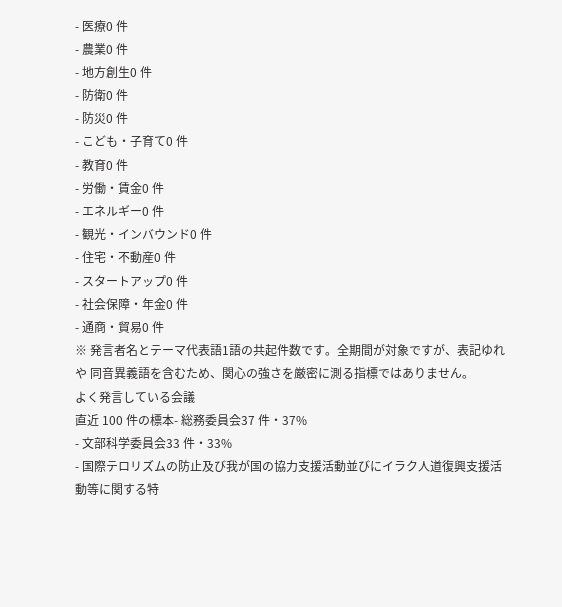- 医療0 件
- 農業0 件
- 地方創生0 件
- 防衛0 件
- 防災0 件
- こども・子育て0 件
- 教育0 件
- 労働・賃金0 件
- エネルギー0 件
- 観光・インバウンド0 件
- 住宅・不動産0 件
- スタートアップ0 件
- 社会保障・年金0 件
- 通商・貿易0 件
※ 発言者名とテーマ代表語1語の共起件数です。全期間が対象ですが、表記ゆれや 同音異義語を含むため、関心の強さを厳密に測る指標ではありません。
よく発言している会議
直近 100 件の標本- 総務委員会37 件・37%
- 文部科学委員会33 件・33%
- 国際テロリズムの防止及び我が国の協力支援活動並びにイラク人道復興支援活動等に関する特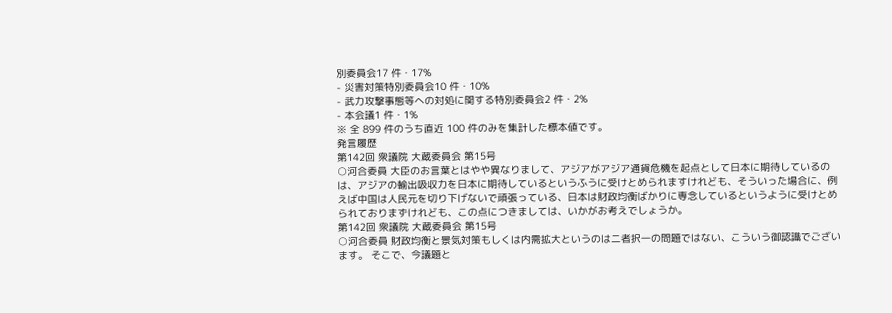別委員会17 件・17%
- 災害対策特別委員会10 件・10%
- 武力攻撃事態等への対処に関する特別委員会2 件・2%
- 本会議1 件・1%
※ 全 899 件のうち直近 100 件のみを集計した標本値です。
発言履歴
第142回 衆議院 大蔵委員会 第15号
○河合委員 大臣のお言葉とはやや異なりまして、アジアがアジア通貨危機を起点として日本に期待しているのは、アジアの輸出吸収力を日本に期待しているというふうに受けとめられますけれども、そういった場合に、例えば中国は人民元を切り下げないで頑張っている、日本は財政均衡ばかりに専念しているというように受けとめられておりまずけれども、この点につきましては、いかがお考えでしょうか。
第142回 衆議院 大蔵委員会 第15号
○河合委員 財政均衡と景気対策もしくは内需拡大というのは二者択一の問題ではない、こういう御認識でございます。 そこで、今議題と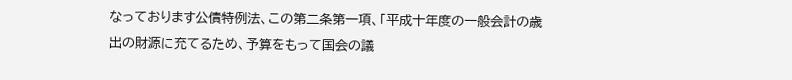なっております公債特例法、この第二条第一項、「平成十年度の一般会計の歳出の財源に充てるため、予算をもって国会の議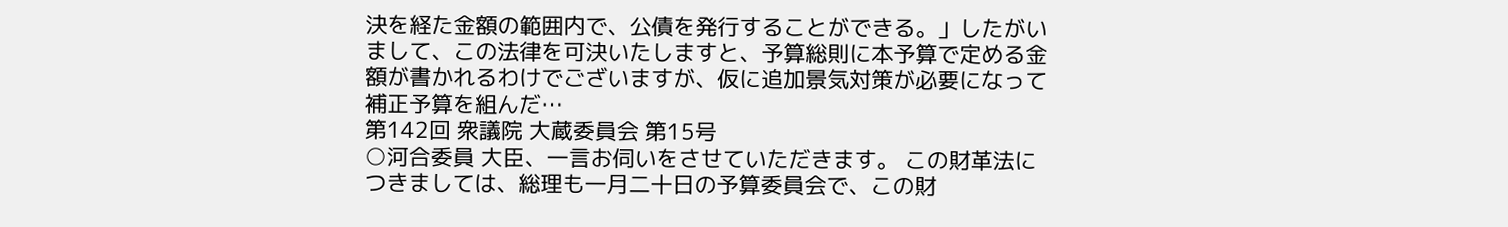決を経た金額の範囲内で、公債を発行することができる。」したがいまして、この法律を可決いたしますと、予算総則に本予算で定める金額が書かれるわけでございますが、仮に追加景気対策が必要になって補正予算を組んだ…
第142回 衆議院 大蔵委員会 第15号
○河合委員 大臣、一言お伺いをさせていただきます。 この財革法につきましては、総理も一月二十日の予算委員会で、この財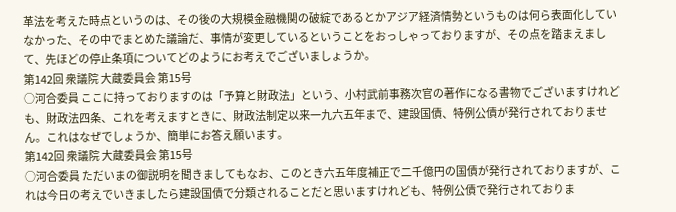革法を考えた時点というのは、その後の大規模金融機関の破綻であるとかアジア経済情勢というものは何ら表面化していなかった、その中でまとめた議論だ、事情が変更しているということをおっしゃっておりますが、その点を踏まえまして、先ほどの停止条項についてどのようにお考えでございましょうか。
第142回 衆議院 大蔵委員会 第15号
○河合委員 ここに持っておりますのは「予算と財政法」という、小村武前事務次官の著作になる書物でございますけれども、財政法四条、これを考えますときに、財政法制定以来一九六五年まで、建設国債、特例公債が発行されておりません。これはなぜでしょうか、簡単にお答え願います。
第142回 衆議院 大蔵委員会 第15号
○河合委員 ただいまの御説明を聞きましてもなお、このとき六五年度補正で二千億円の国債が発行されておりますが、これは今日の考えでいきましたら建設国債で分類されることだと思いますけれども、特例公債で発行されておりま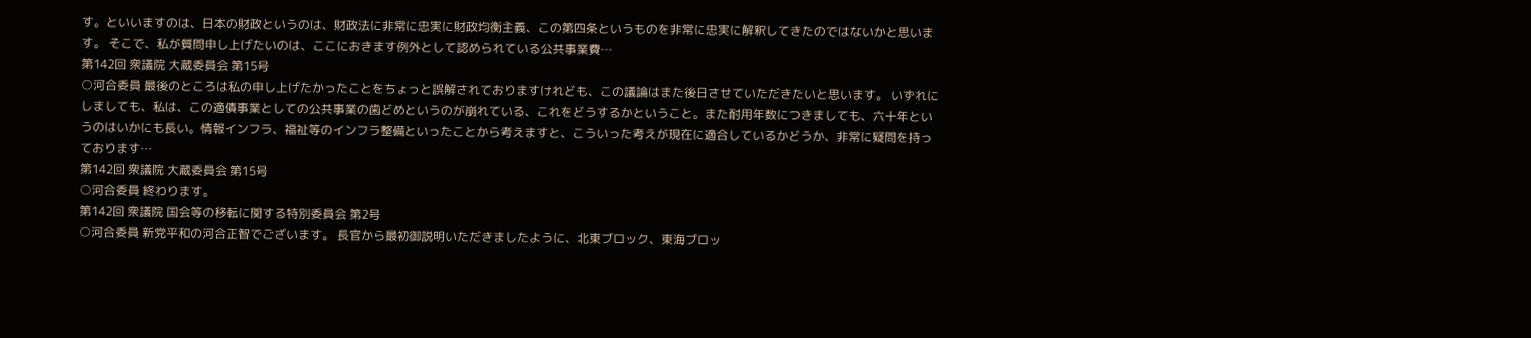す。といいますのは、日本の財政というのは、財政法に非常に忠実に財政均衡主義、この第四条というものを非常に忠実に解釈してきたのではないかと思います。 そこで、私が質問申し上げたいのは、ここにおきます例外として認められている公共事業費…
第142回 衆議院 大蔵委員会 第15号
○河合委員 最後のところは私の申し上げたかったことをちょっと誤解されておりますけれども、この議論はまた後日させていただきたいと思います。 いずれにしましても、私は、この適債事業としての公共事業の歯どめというのが崩れている、これをどうするかということ。また耐用年数につきましても、六十年というのはいかにも長い。情報インフラ、福祉等のインフラ整備といったことから考えますと、こういった考えが現在に適合しているかどうか、非常に疑問を持っております…
第142回 衆議院 大蔵委員会 第15号
○河合委員 終わります。
第142回 衆議院 国会等の移転に関する特別委員会 第2号
○河合委員 新党平和の河合正智でございます。 長官から最初御説明いただきましたように、北東ブロック、東海ブロッ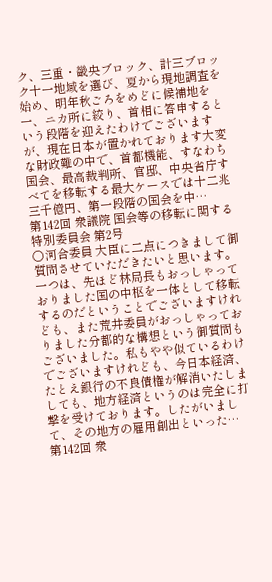ク、三重・畿央ブロック、計三ブロック十一地域を選び、夏から現地調査を始め、明年秋ごろをめどに候補地を一、ニカ所に絞り、首相に答申するという段階を迎えたわけでございますが、現在日本が置かれております大変な財政難の中で、首都機能、すなわち国会、最高裁判所、官邸、中央省庁すべてを移転する最大ケースでは十二兆三千億円、第一段階の国会を中…
第142回 衆議院 国会等の移転に関する特別委員会 第2号
○河合委員 大臣に二点につきまして御質問させていただきたいと思います。 一つは、先ほど林局長もおっしゃっておりました国の中枢を一体として移転するのだということでございますけれども、また荒井委員がおっしゃっておりました分都的な構想という御質問もございました。私もやや似ているわけでございますけれども、今日本経済、たとえ銀行の不良債権が解消いたしましても、地方経済というのは完全に打撃を受けております。したがいまして、その地方の雇用創出といった…
第142回 衆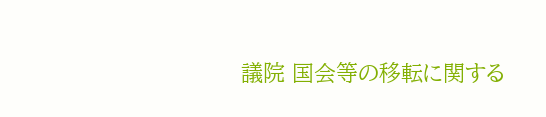議院 国会等の移転に関する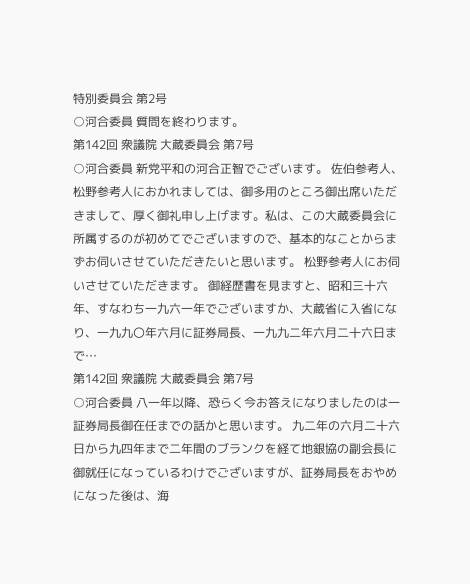特別委員会 第2号
○河合委員 質問を終わります。
第142回 衆議院 大蔵委員会 第7号
○河合委員 新党平和の河合正智でございます。 佐伯参考人、松野参考人におかれましては、御多用のところ御出席いただきまして、厚く御礼申し上げます。私は、この大蔵委員会に所属するのが初めてでございますので、基本的なことからまずお伺いさせていただきたいと思います。 松野参考人にお伺いさせていただきます。 御経歴書を見ますと、昭和三十六年、すなわち一九六一年でございますか、大蔵省に入省になり、一九九〇年六月に証券局長、一九九二年六月二十六日まで…
第142回 衆議院 大蔵委員会 第7号
○河合委員 八一年以降、恐らく今お答えになりましたのは一証券局長御在任までの話かと思います。 九二年の六月二十六日から九四年まで二年間のブランクを経て地銀協の副会長に御就任になっているわけでございますが、証券局長をおやめになった後は、海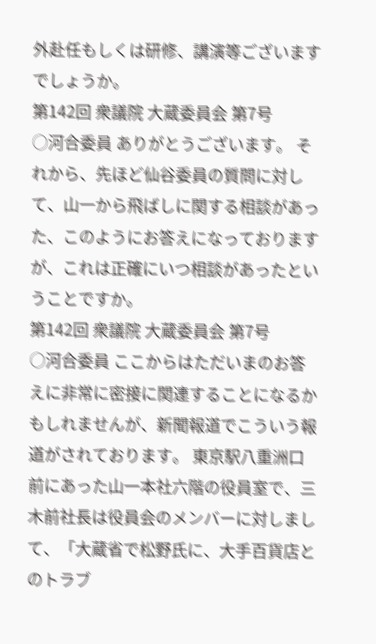外赴任もしくは研修、講演等ございますでしょうか。
第142回 衆議院 大蔵委員会 第7号
○河合委員 ありがとうございます。 それから、先ほど仙谷委員の質問に対して、山一から飛ばしに関する相談があった、このようにお答えになっておりますが、これは正確にいつ相談があったということですか。
第142回 衆議院 大蔵委員会 第7号
○河合委員 ここからはただいまのお答えに非常に密接に関連することになるかもしれませんが、新聞報道でこういう報道がされております。 東京駅八重洲口前にあった山一本社六階の役員室で、三木前社長は役員会のメンバーに対しまして、「大蔵省で松野氏に、大手百貨店とのトラブ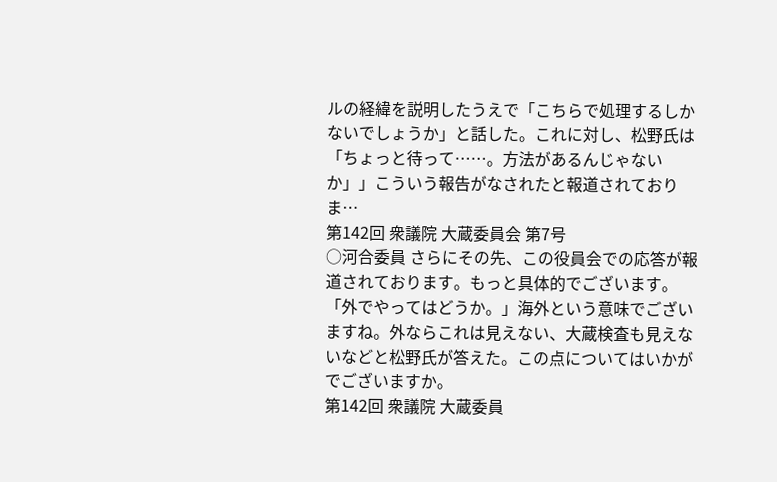ルの経緯を説明したうえで「こちらで処理するしかないでしょうか」と話した。これに対し、松野氏は「ちょっと待って……。方法があるんじゃないか」」こういう報告がなされたと報道されておりま…
第142回 衆議院 大蔵委員会 第7号
○河合委員 さらにその先、この役員会での応答が報道されております。もっと具体的でございます。「外でやってはどうか。」海外という意味でございますね。外ならこれは見えない、大蔵検査も見えないなどと松野氏が答えた。この点についてはいかがでございますか。
第142回 衆議院 大蔵委員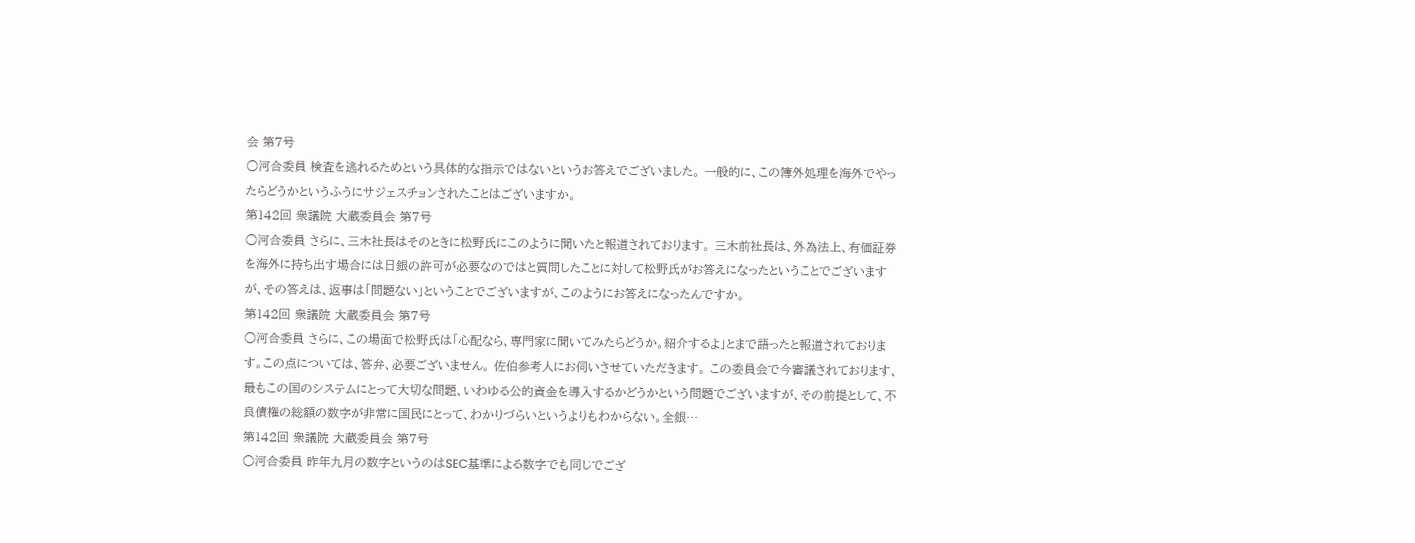会 第7号
○河合委員 検査を逃れるためという具体的な指示ではないというお答えでございました。 一般的に、この簿外処理を海外でやったらどうかというふうにサジェスチョンされたことはございますか。
第142回 衆議院 大蔵委員会 第7号
○河合委員 さらに、三木社長はそのときに松野氏にこのように聞いたと報道されております。 三木前社長は、外為法上、有価証券を海外に持ち出す場合には日銀の許可が必要なのではと質問したことに対して松野氏がお答えになったということでございますが、その答えは、返事は「問題ない」ということでございますが、このようにお答えになったんですか。
第142回 衆議院 大蔵委員会 第7号
○河合委員 さらに、この場面で松野氏は「心配なら、専門家に聞いてみたらどうか。紹介するよ」とまで語ったと報道されております。この点については、答弁、必要ございません。 佐伯参考人にお伺いさせていただきます。 この委員会で今審議されております、最もこの国のシステムにとって大切な問題、いわゆる公的資金を導入するかどうかという問題でございますが、その前提として、不良債権の総額の数字が非常に国民にとって、わかりづらいというよりもわからない。全銀…
第142回 衆議院 大蔵委員会 第7号
○河合委員 昨年九月の数字というのはSEC基準による数字でも同じでござ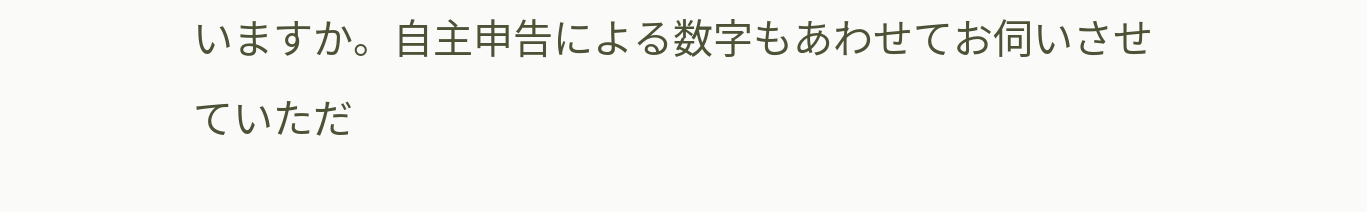いますか。自主申告による数字もあわせてお伺いさせていただ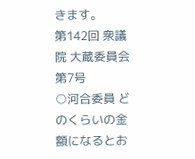きます。
第142回 衆議院 大蔵委員会 第7号
○河合委員 どのくらいの金額になるとお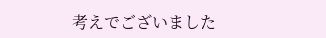考えでございました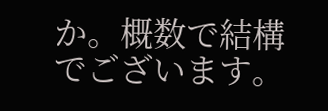か。概数で結構でございます。